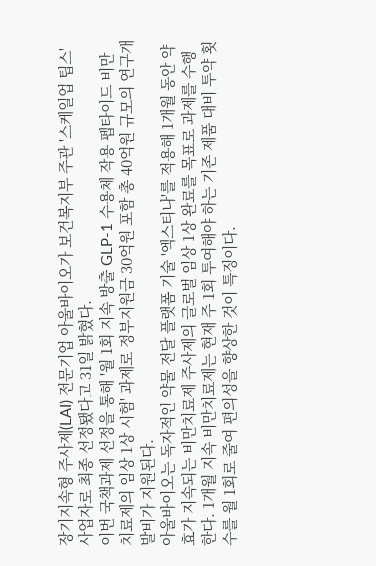장기지속형 주사제(LAI) 전문기업 아울바이오가 보건복지부 주관 '스케일업 팁스' 사업자로 최종 선정됐다고 31일 밝혔다.
이번 국책과제 선정을 통해 '월 1회 지속 방출 GLP-1 수용체 작용 펩타이드 비만치료제의 임상 1상 시험' 과제로 정부지원금 30억원 포함 총 40억원 규모의 연구개발비가 지원된다.
아울바이오는 독자적인 약물 전달 플랫폼 기술 '엑스티나'를 적용해 1개월 동안 약효가 지속되는 비만치료제 주사제의 글로벌 임상 1상 완료를 목표로 과제를 수행한다. 1개월 지속 비만치료제는 현재 주 1회 투여해야 하는 기존 제품 대비 투약 횟수를 월 1회로 줄여 편의성을 향상한 것이 특징이다.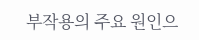부작용의 주요 원인으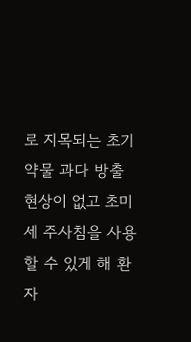로 지목되는 초기 약물 과다 방출 현상이 없고 초미세 주사침을 사용할 수 있게 해 환자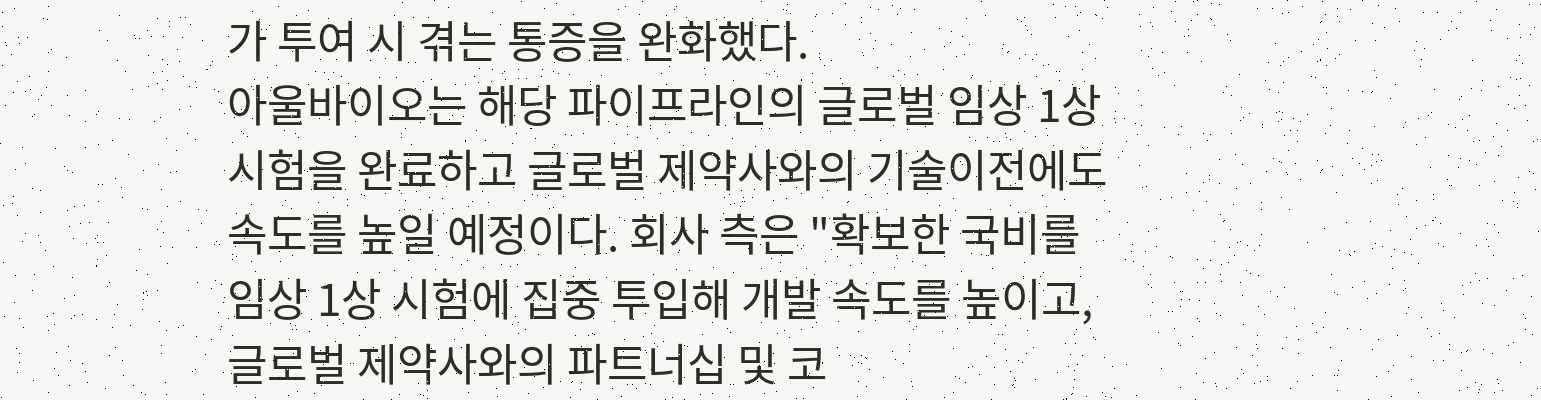가 투여 시 겪는 통증을 완화했다.
아울바이오는 해당 파이프라인의 글로벌 임상 1상 시험을 완료하고 글로벌 제약사와의 기술이전에도 속도를 높일 예정이다. 회사 측은 "확보한 국비를 임상 1상 시험에 집중 투입해 개발 속도를 높이고, 글로벌 제약사와의 파트너십 및 코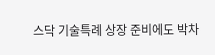스닥 기술특례 상장 준비에도 박차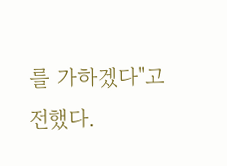를 가하겠다"고 전했다.